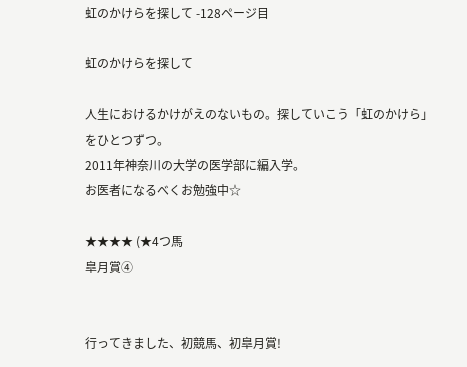虹のかけらを探して -128ページ目

虹のかけらを探して

人生におけるかけがえのないもの。探していこう「虹のかけら」をひとつずつ。
2011年神奈川の大学の医学部に編入学。
お医者になるべくお勉強中☆

★★★★ (★4つ馬
皐月賞④


行ってきました、初競馬、初皐月賞!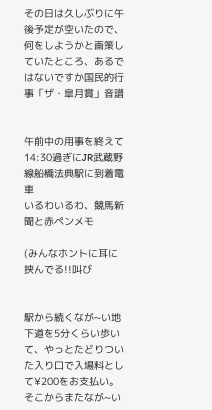その日は久しぶりに午後予定が空いたので、何をしようかと画策していたところ、あるではないですか国民的行事「ザ・皐月賞」音譜


午前中の用事を終えて14:30過ぎにJR武蔵野線船橋法典駅に到着電車
いるわいるわ、競馬新聞と赤ペンメモ

(みんなホントに耳に挟んでる!!叫び


駅から続くなが~い地下道を5分くらい歩いて、やっとたどりついた入り口で入場料として¥200をお支払い。そこからまたなが~い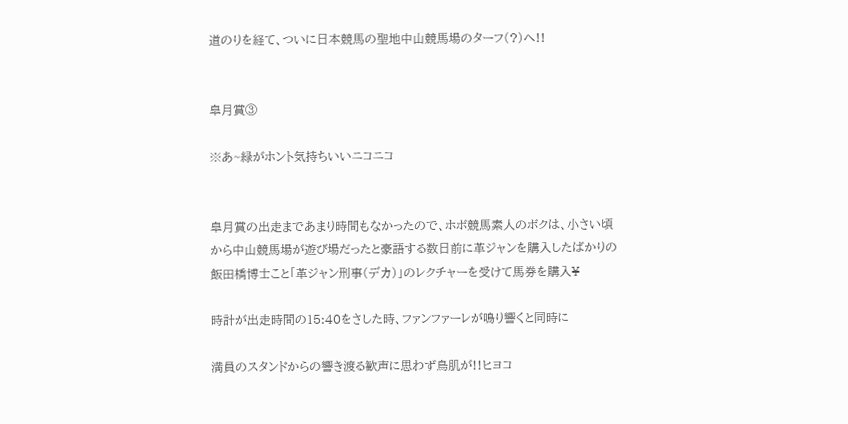道のりを経て、ついに日本競馬の聖地中山競馬場のターフ(?)へ!!


皐月賞③

※あ~緑がホント気持ちいいニコニコ


皐月賞の出走まであまり時間もなかったので、ホボ競馬素人のボクは、小さい頃から中山競馬場が遊び場だったと豪語する数日前に革ジャンを購入したばかりの飯田橋博士こと「革ジャン刑事(デカ)」のレクチャーを受けて馬券を購入¥

時計が出走時間の15:40をさした時、ファンファーレが鳴り響くと同時に

満員のスタンドからの響き渡る歓声に思わず鳥肌が!!ヒヨコ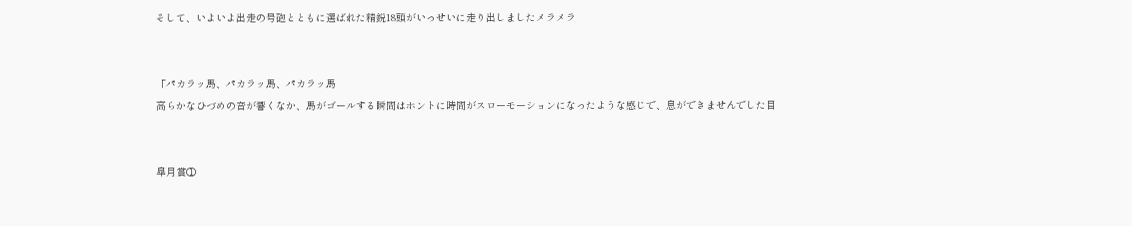そして、いよいよ出走の号砲とともに選ばれた精鋭18頭がいっせいに走り出しましたメラメラ


「パカラッ馬、パカラッ馬、パカラッ馬
高らかなひづめの音が響くなか、馬がゴールする瞬間はホントに時間がスローモーションになったような感じで、息ができませんでした目


皐月賞①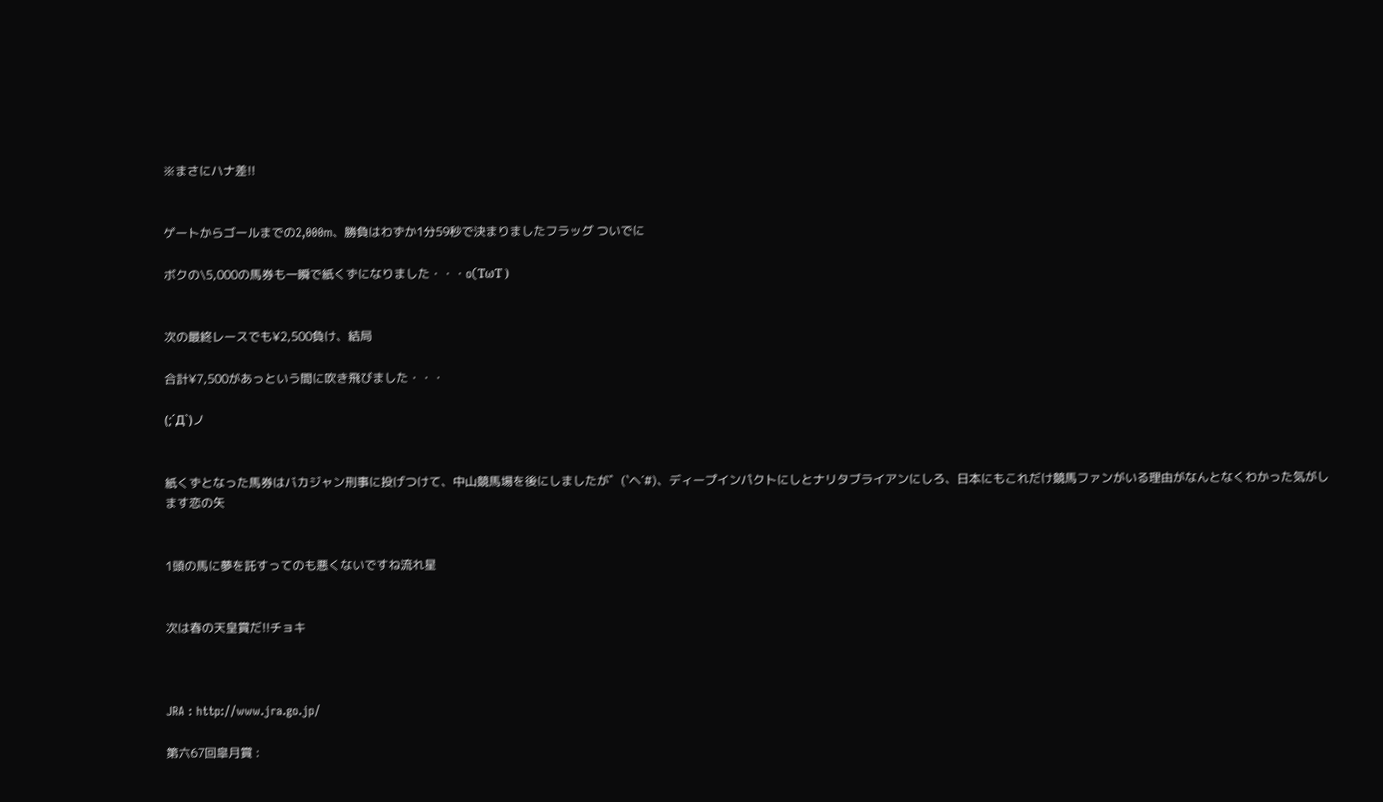※まさにハナ差!!


ゲートからゴールまでの2,000m、勝負はわずか1分59秒で決まりましたフラッグ ついでに

ボクの\5,000の馬券も一瞬で紙くずになりました・・・o(TωT )


次の最終レースでも¥2,500負け、結局

合計¥7,500があっという間に吹き飛びました・・・

(;´Д`)ノ


紙くずとなった馬券はバカジャン刑事に投げつけて、中山競馬場を後にしましたが゛(`ヘ´#)、ディープインパクトにしとナリタブライアンにしろ、日本にもこれだけ競馬ファンがいる理由がなんとなくわかった気がします恋の矢


1頭の馬に夢を託すってのも悪くないですね流れ星


次は春の天皇賞だ!!チョキ



JRA : http://www.jra.go.jp/

第六67回皐月賞 :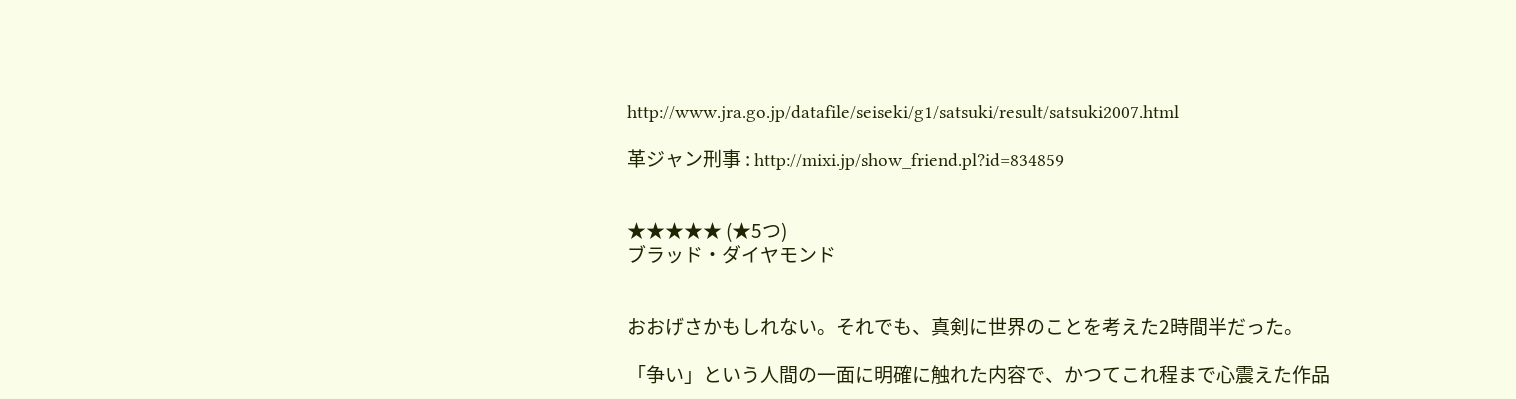http://www.jra.go.jp/datafile/seiseki/g1/satsuki/result/satsuki2007.html

革ジャン刑事 : http://mixi.jp/show_friend.pl?id=834859


★★★★★ (★5つ)
ブラッド・ダイヤモンド


おおげさかもしれない。それでも、真剣に世界のことを考えた2時間半だった。

「争い」という人間の一面に明確に触れた内容で、かつてこれ程まで心震えた作品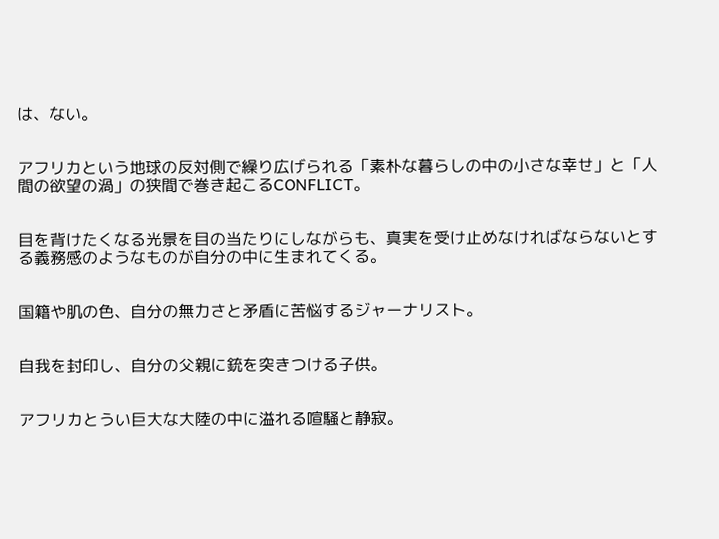は、ない。


アフリカという地球の反対側で繰り広げられる「素朴な暮らしの中の小さな幸せ」と「人間の欲望の渦」の狭間で巻き起こるCONFLICT。


目を背けたくなる光景を目の当たりにしながらも、真実を受け止めなければならないとする義務感のようなものが自分の中に生まれてくる。


国籍や肌の色、自分の無力さと矛盾に苦悩するジャーナリスト。


自我を封印し、自分の父親に銃を突きつける子供。


アフリカとうい巨大な大陸の中に溢れる喧騒と静寂。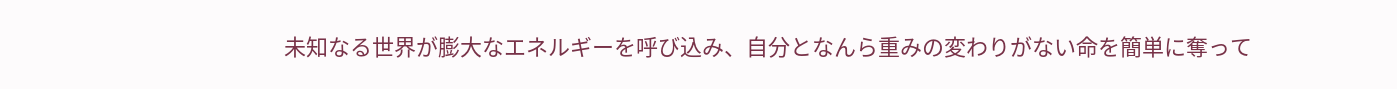未知なる世界が膨大なエネルギーを呼び込み、自分となんら重みの変わりがない命を簡単に奪って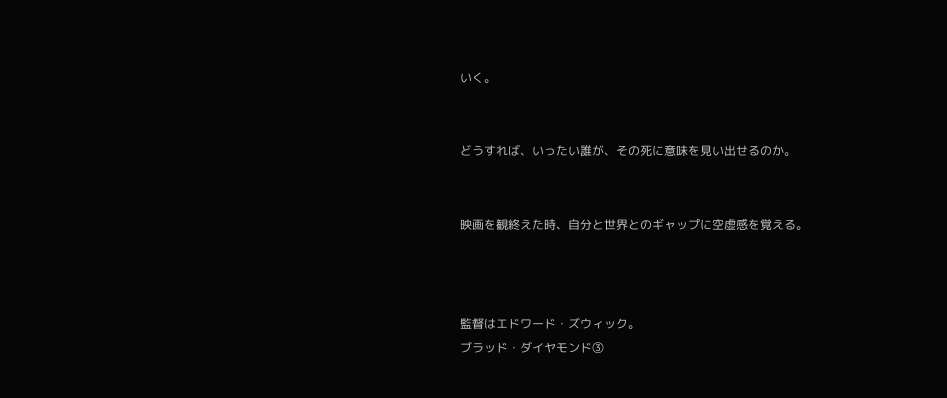いく。


どうすれば、いったい誰が、その死に意味を見い出せるのか。


映画を観終えた時、自分と世界とのギャップに空虚感を覚える。



監督はエドワード・ズウィック。
ブラッド・ダイヤモンド③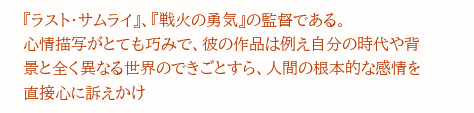『ラスト・サムライ』、『戦火の勇気』の監督である。
心情描写がとても巧みで、彼の作品は例え自分の時代や背景と全く異なる世界のできごとすら、人間の根本的な感情を直接心に訴えかけ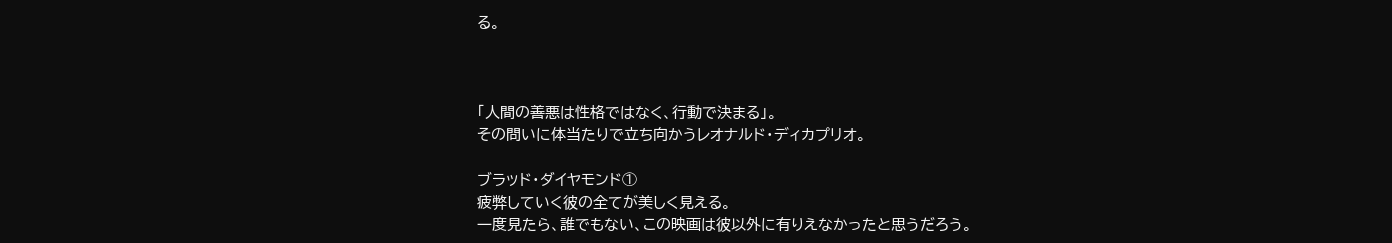る。



「人間の善悪は性格ではなく、行動で決まる」。
その問いに体当たりで立ち向かうレオナルド・ディカプリオ。

ブラッド・ダイヤモンド①
疲弊していく彼の全てが美しく見える。
一度見たら、誰でもない、この映画は彼以外に有りえなかったと思うだろう。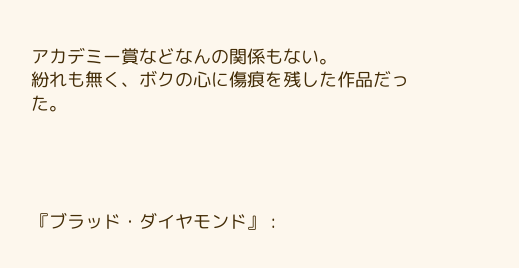アカデミー賞などなんの関係もない。
紛れも無く、ボクの心に傷痕を残した作品だった。




『ブラッド・ダイヤモンド』 :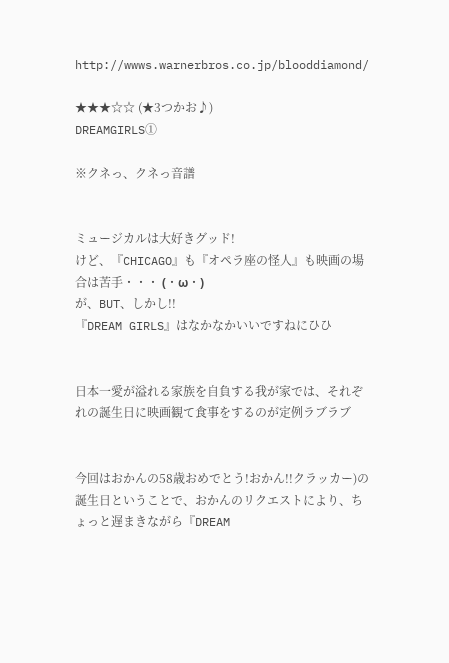http://wwws.warnerbros.co.jp/blooddiamond/

★★★☆☆ (★3つかお♪)
DREAMGIRLS①

※クネっ、クネっ音譜


ミュージカルは大好きグッド!
けど、『CHICAGO』も『オペラ座の怪人』も映画の場合は苦手・・・ (・ω・)
が、BUT、しかし!!
『DREAM GIRLS』はなかなかいいですねにひひ


日本一愛が溢れる家族を自負する我が家では、それぞれの誕生日に映画観て食事をするのが定例ラブラブ


今回はおかんの58歳おめでとう!おかん!!クラッカー)の誕生日ということで、おかんのリクエストにより、ちょっと遅まきながら『DREAM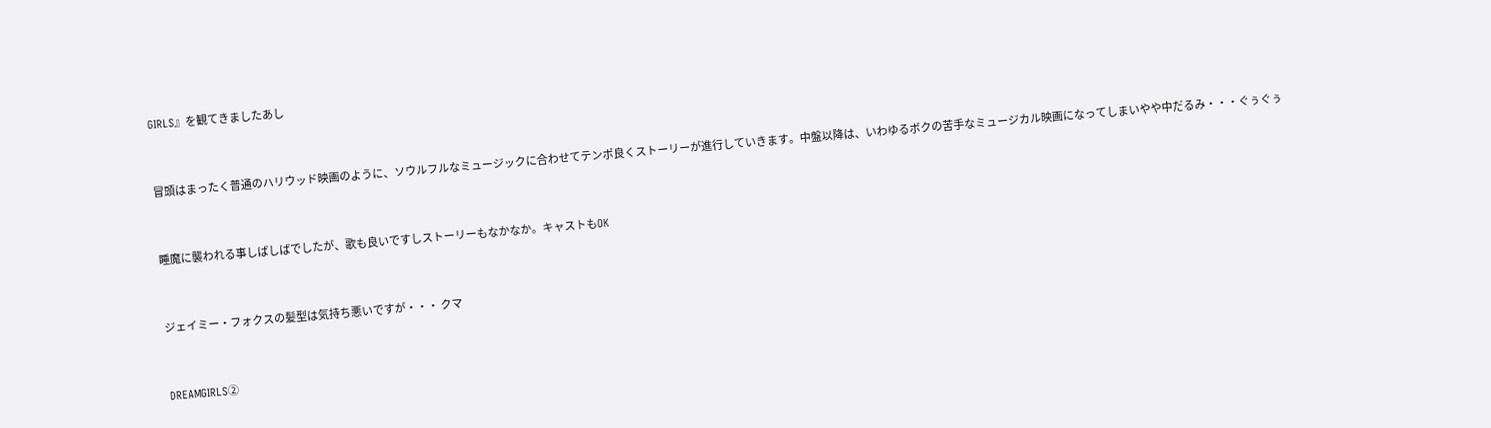GIRLS』を観てきましたあし


冒頭はまったく普通のハリウッド映画のように、ソウルフルなミュージックに合わせてテンポ良くストーリーが進行していきます。中盤以降は、いわゆるボクの苦手なミュージカル映画になってしまいやや中だるみ・・・ぐぅぐぅ


睡魔に襲われる事しばしばでしたが、歌も良いですしストーリーもなかなか。キャストもOK


ジェイミー・フォクスの髪型は気持ち悪いですが・・・ クマ


DREAMGIRLS②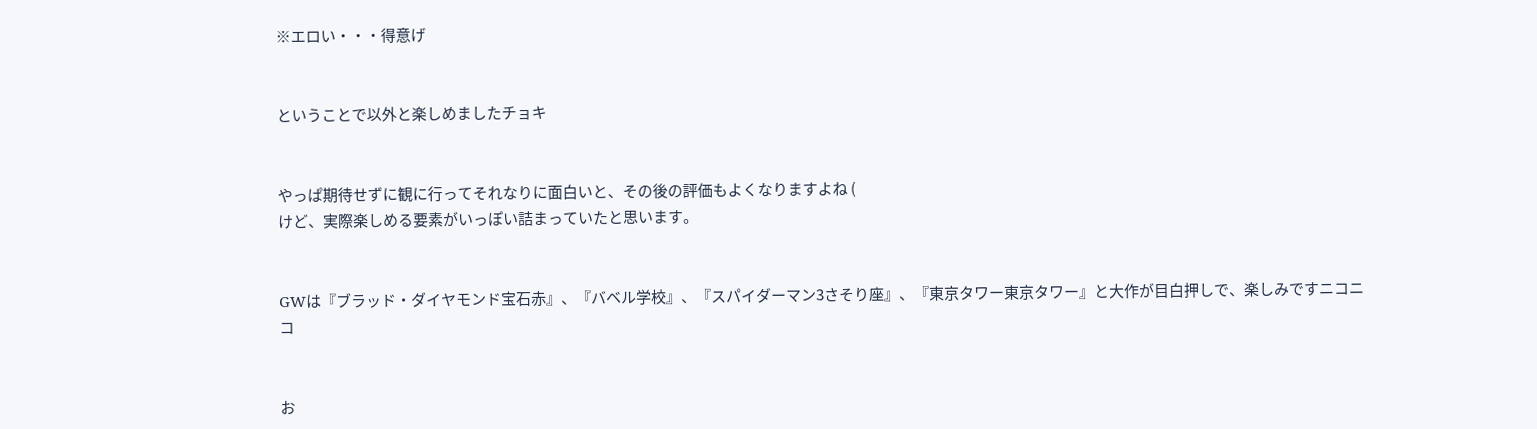※エロい・・・得意げ


ということで以外と楽しめましたチョキ


やっぱ期待せずに観に行ってそれなりに面白いと、その後の評価もよくなりますよね (
けど、実際楽しめる要素がいっぽい詰まっていたと思います。


GWは『ブラッド・ダイヤモンド宝石赤』、『バベル学校』、『スパイダーマン3さそり座』、『東京タワー東京タワー』と大作が目白押しで、楽しみですニコニコ


お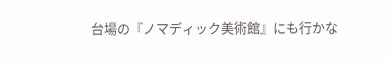台場の『ノマディック美術館』にも行かな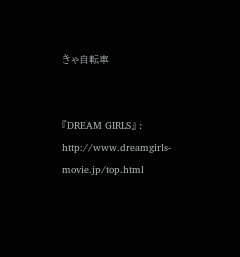きゃ自転車


『DREAM GIRLS』 : http://www.dreamgirls-movie.jp/top.html